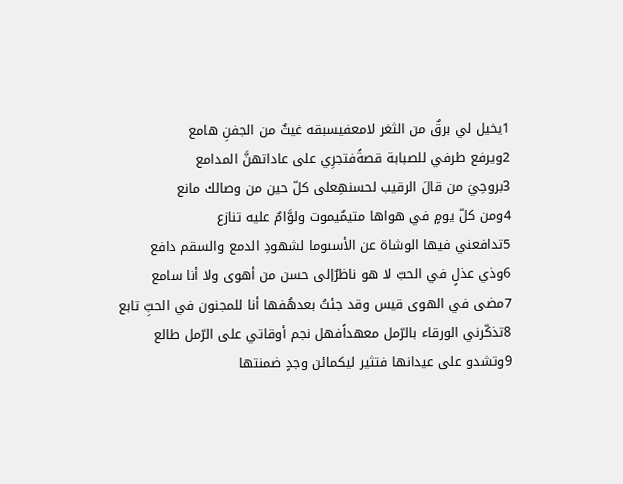1يخيل لي برقٌ من الثغر لامعفيسبقه غيثٌ من الجفنِ هامع
2ويرفع طرفي للصبابة قصةًفتجرِي على عاداتهنَّ المدامع
3بروحِيَ من قالَ الرقيب لحسنهِعلى كلّ حين من وصالك مانع
4ومن كلّ يومٍ في هواها متيمٌيموت ولوَّامٌ عليه تنازع
5تدافعني فيها الوشاة عن الأسىوما لشهودِ الدمع والسقم دافع
6وذي عذلٍ في الحبّ لا هو ناظرٌإلى حسن من أهوى ولا أنا سامع
7مضى في الهوى قيس وقد جئتُ بعدهُفها أنا للمجنون في الحبِّ تابع
8تذكّرني الورقاء بالرّمل معهداًفهل نجم أوقاتي على الرّمل طالع
9وتشدو على عيدانها فتثير ليكمائن وجدٍ ضمنتها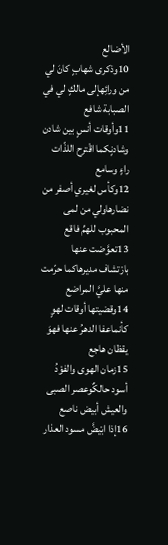الأضالع
10وذكرى شهابٍ كانَ لي من ورائِهإلى مالكٍ لي في الصبابة شافع
11وأوقات أنسٍ بين شادن وشادنٍكما اقْترح اللذّات راءٍ وسامع
12وكأس لغيري أصفر من نضارهاولي من لمى المحبوب للهمِّ فاقع
13تعوَّضت عنها بارْتشاف مديرهاكما حرّمت منها عليَّ المراضع
14وقضيتها أوقات لهوٍ كأنماعفا الدهرُ عنها فهوَ يقظان هاجع
15زمان الهوى والفوْدُ أسود حالكٌوعصر الصبى والعيش أبيض ناصع
16إذا ابْيضَّ مسود العذار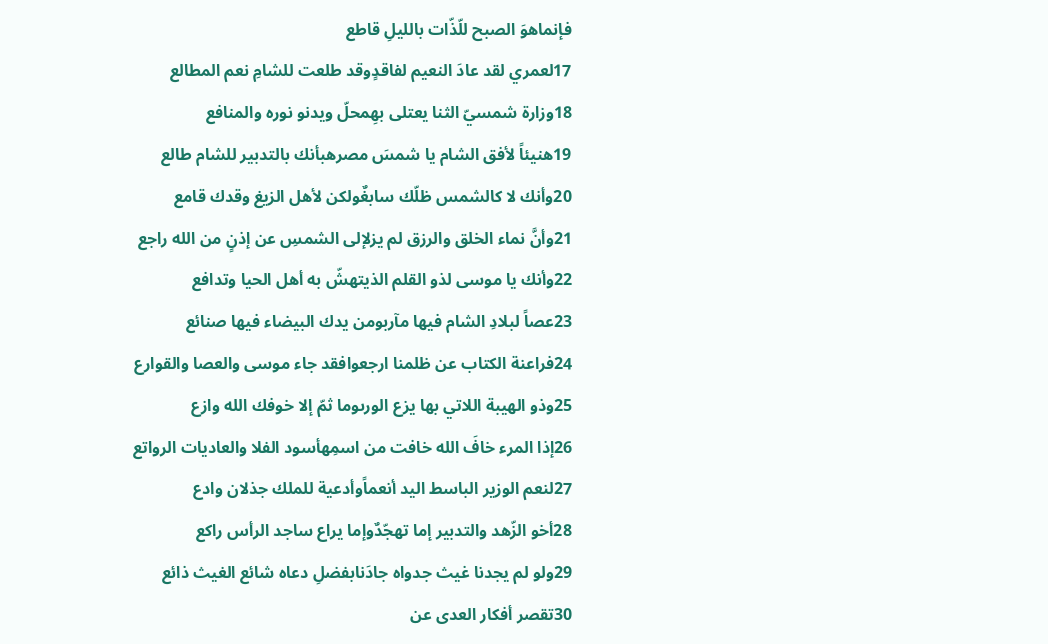فإنماهوَ الصبح للّذّات بالليلِ قاطع
17لعمري لقد عادَ النعيم لفاقدٍوقد طلعت للشامِ نعم المطالع
18وزارة شمسيّ الثنا يعتلى بهِمحلّ ويدنو نوره والمنافع
19هنيئاً لأفق الشام يا شمسَ مصرهبأنك بالتدبير للشام طالع
20وأنك لا كالشمس ظلّك سابغٌولكن لأهل الزيغ وقدك قامع
21وأنَّ نماء الخلق والرزق لم يزلإلى الشمسِ عن إذنٍ من الله راجع
22وأنك يا موسى لذو القلم الذيتهشّ به أهل الحيا وتدافع
23عصاً لبلادِ الشام فيها مآربومن يدك البيضاء فيها صنائع
24فراعنة الكتاب عن ظلمنا ارجعوافقد جاء موسى والعصا والقوارع
25وذو الهيبة اللاتي بها يزع الورىوما ثمّ إلا خوفك الله وازع
26إذا المرء خافَ الله خافت من اسمِهأسود الفلا والعاديات الرواتع
27لنعم الوزير الباسط اليد أنعماًوأدعية للملك جذلان وادع
28أخو الزّهد والتدبير إما تهجّدٌوإما يراع ساجد الرأس راكع
29ولو لم يجدنا غيث جدواه جادَنابفضلِ دعاه شائع الغيث ذائع
30تقصر أفكار العدى عن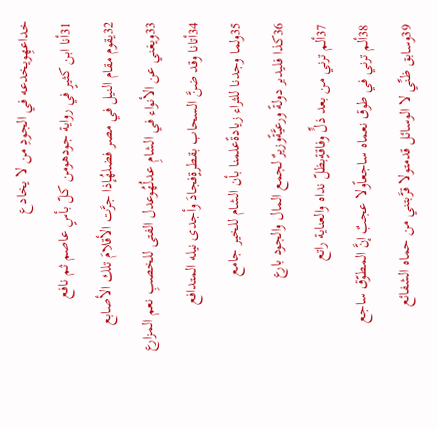خداعهِويخدعه في الجودِ من لا يخادع
31أنا ابن كثيرٍ في رواية جودهومن كلّ بأسٍ عاصم ثم نافع
32يقوم مقام النيل في مصر فضلهُإذا جرَّت الأقلامَ تلك الأصابع
33ويغني عن الأنواء في الشامِ عدلُهُوعدل الفتى للخصبِ نعم المزارع
34أتانا وقد ضنَّ السحاب بقطرةٍفجادَ وأجدى نيله المتدافع
35ولما وجدنا للثراء زيادةًعلمنا بأن الشام للخير جامع
36كذا فليدبر دولةً ورعيَّةًوزيرٌ لجمع المال والجود بارع
37ألم ترني من بعد ذلٍّ وفاقةٍبظلّ نداه والعناية راتع
38ألم ترني في طوق نعماه ساجعاًولا عجبٌ إنَّ المطوّق ساجع
39وسابق ظنِّي لا الوسائل قدمتولا قرَّبتني من حماه الشفائع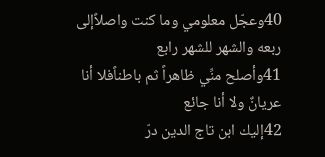40وعجّل معلومي وما كنت واصلاًإلى ربعه والشهر للشهر رابع
41وأصلح منِّي ظاهراً ثم باطناًفلا أنا عريانٌ ولا أنا جائع
42إليك ابن تاج الدين درّ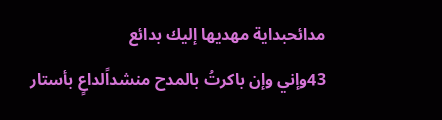مدائحبداية مهديها إليك بدائع
43وإني وإن باكرتُ بالمدح منشداًلداعٍ بأستار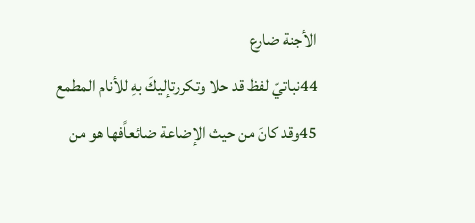الأجنة ضارع
44نباتيّ لفظ قد حلا وتكررتإليكَ بهِ للأنام المطمع
45وقد كانَ من حيث الإضاعة ضائعاًفها هو من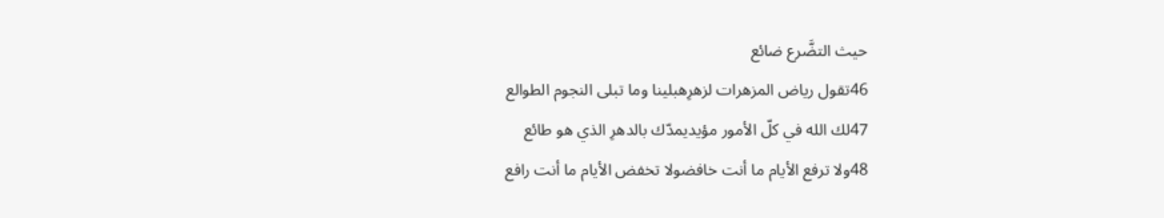حيث التضَّرع ضائع
46تقول رياض المزهرات لزهرِهبلينا وما تبلى النجوم الطوالع
47لك الله في كلّ الأمور مؤيديمدّك بالدهرِ الذي هو طائع
48ولا ترفع الأيام ما أنت خافضولا تخفض الأيام ما أنت رافع